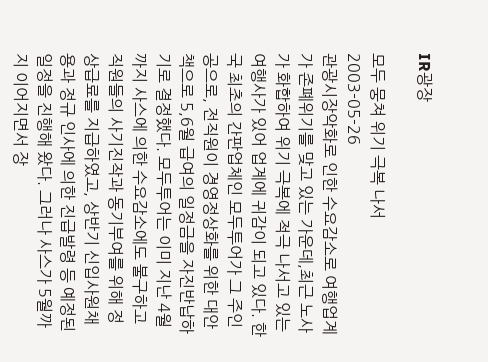IR광장

모두 뭉쳐 위기 극복 나서
2003-05-26
관광시장악화로 인한 수요감소로 여행업계가 존폐위기를 맞고 있는 가운데,최근 노사가 화합하여 위기 극복에 적극 나서고 있는 여행사가 있어 업계에 귀감이 되고 있다. 한국 최초의 간판업체인 모두투어가 그 주인공으로, 전직원이 경영정상화를 위한 대안책으로 5,6월 급여의 일정금을 자진반납하기로 결정했다. 모두투어는 이미 지난 4월까지 사스에 의한 수요감소에도 불구하고 직원들의 사기진작과 동기부여를 위해 정상급료를 지급하였고, 상반기 신입사원채용과 정규 인사에 의한 진급발령 등 예정된 일정을 진행해 왔다. 그러나 사스가 5월까지 이어지면서 장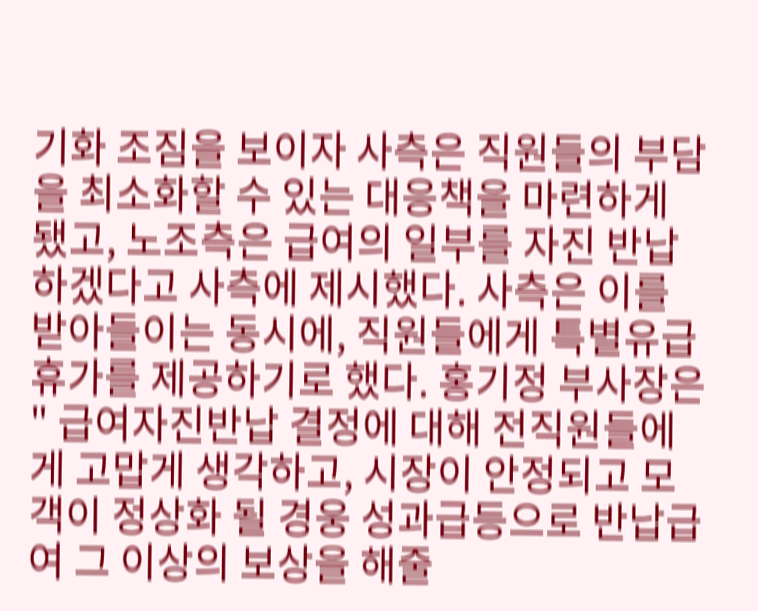기화 조짐을 보이자 사측은 직원들의 부담을 최소화할 수 있는 대응책을 마련하게 됐고, 노조측은 급여의 일부를 자진 반납하겠다고 사측에 제시했다. 사측은 이를 받아들이는 동시에, 직원들에게 특별유급휴가를 제공하기로 했다. 홍기정 부사장은 " 급여자진반납 결정에 대해 전직원들에게 고맙게 생각하고, 시장이 안정되고 모객이 정상화 될 경웅 성과급등으로 반납급여 그 이상의 보상을 해줄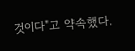것이다"고 약속했다.